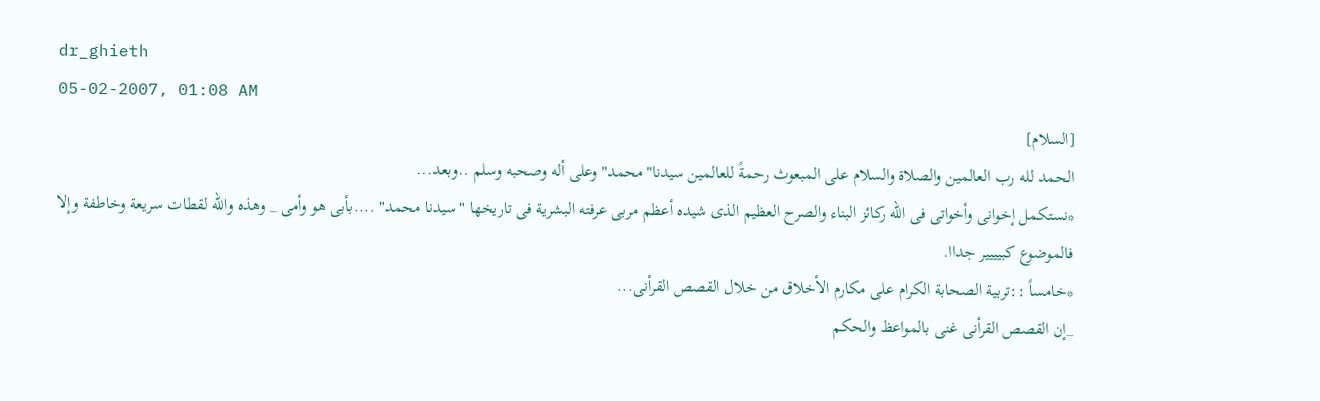dr_ghieth
05-02-2007, 01:08 AM
[السلام]
الحمد لله رب العالمين والصلاة والسلام على المبعوث رحمةً للعالمين سيدنا"محمد" وعلى أله وصحبه وسلم ..وبعد...
*نستكمل إخوانى وأخواتى فى الله ركائز البناء والصرح العظيم الذى شيده أعظم مربى عرفته البشرية فى تاريخها "سيدنا محمد" ....بأبى هو وأمى _ وهذه والله لقطات سريعة وخاطفة وإلا فالموضوع كبيييير جداا.
*خامساً ::تربية الصحابة الكرام على مكارم الأخلاق من خلال القصص القرأنى...
_إن القصص القرأنى غنى بالمواعظ والحكم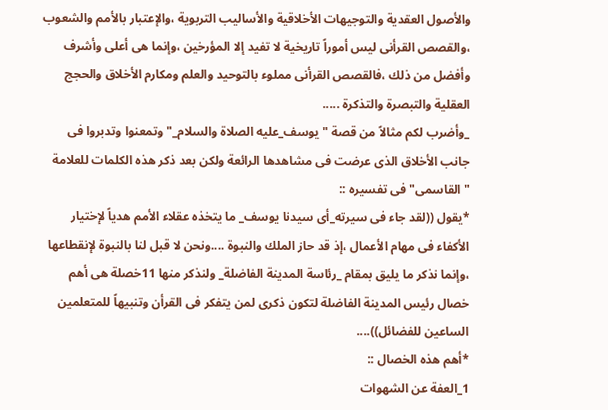والأصول العقدية والتوجيهات الأخلاقية والأساليب التربوية ،والإعتبار بالأمم والشعوب ،والقصص القرأنى ليس أموراً تاريخية لا تفيد إلا المؤرخين ،وإنما هى أعلى وأشرف وأفضل من ذلك ،فالقصص القرأنى مملوء بالتوحيد والعلم ومكارم الأخلاق والحجج العقلية والتبصرة والتذكرة .....
_وأضرب لكم مثالاً من قصة "يوسف_عليه الصلاة والسلام_" وتمعنوا وتدبروا فى جانب الأخلاق الذى عرضت فى مشاهدها الرائعة ولكن بعد ذكر هذه الكلمات للعلامة "القاسمى" فى تفسيره ::
*يقول ((لقد جاء فى سيرته_أى سيدنا يوسف_ ما يتخذه عقلاء الأمم هدياً لإختيار الأكفاء فى مهام الأعمال ،إذ قد حاز الملك والنبوة ....ونحن لا قبل لنا بالنبوة لإنقطاعها ،وإنما نذكر ما يليق بمقام _رئاسة المدينة الفاضلة_ ولنذكر منها 11خصلة هى أهم خصال رئيس المدينة الفاضلة لتكون ذكرى لمن يتفكر فى القرأن وتنبيهاً للمتعلمين الساعين للفضائل))....
*أهم هذه الخصال ::
1_العفة عن الشهوات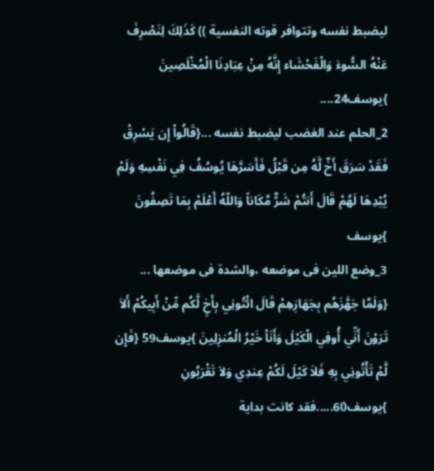ليضبط نفسه وتتوافر قوته النفسية )) كَذَلِكَ لِنَصْرِفَ عَنْهُ السُّوءَ وَالْفَحْشَاء إِنَّهُ مِنْ عِبَادِنَا الْمُخْلَصِينَ }يوسف24....
2_الحلم عند الغضب ليضبط نفسه ...{قَالُواْ إِن يَسْرِقْ فَقَدْ سَرَقَ أَخٌ لَّهُ مِن قَبْلُ فَأَسَرَّهَا يُوسُفُ فِي نَفْسِهِ وَلَمْ يُبْدِهَا لَهُمْ قَالَ أَنتُمْ شَرٌّ مَّكَاناً وَاللّهُ أَعْلَمْ بِمَا تَصِفُونَ }يوسف
3_وضع اللين فى موضعه ،والشدة فى موضعها ... {وَلَمَّا جَهَّزَهُم بِجَهَازِهِمْ قَالَ ائْتُونِي بِأَخٍ لَّكُم مِّنْ أَبِيكُمْ أَلاَ تَرَوْنَ أَنِّي أُوفِي الْكَيْلَ وَأَنَاْ خَيْرُ الْمُنزِلِينَ }يوسف59 {فَإِن لَّمْ تَأْتُونِي بِهِ فَلاَ كَيْلَ لَكُمْ عِندِي وَلاَ تَقْرَبُونِ }يوسف60.....فقد كانت بداية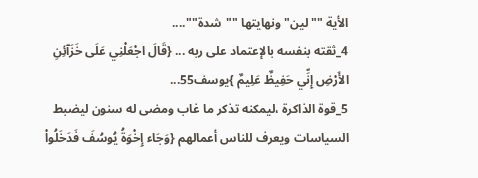الأية ""لين" ونهايتها ""شدة""....
4_ثقته بنفسه بالإعتماد على ربه ... {قَالَ اجْعَلْنِي عَلَى خَزَآئِنِ الأَرْضِ إِنِّي حَفِيظٌ عَلِيمٌ }يوسف55...
5_قوة الذاكرة ،ليمكنه تذكر ما غاب ومضى له سنون ليضبط السياسات ويعرف للناس أعمالهم {وَجَاء إِخْوَةُ يُوسُفَ فَدَخَلُواْ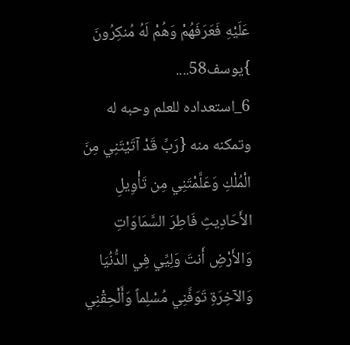عَلَيْهِ فَعَرَفَهُمْ وَهُمْ لَهُ مُنكِرُونَ }يوسف58....
6_استعداده للعلم وحبه له وتمكنه منه {رَبِّ قَدْ آتَيْتَنِي مِنَ الْمُلْكِ وَعَلَّمْتَنِي مِن تَأْوِيلِ الأَحَادِيثِ فَاطِرَ السَّمَاوَاتِ وَالأَرْضِ أَنتَ وَلِيِّي فِي الدُّنُيَا وَالآخِرَةِ تَوَفَّنِي مُسْلِماً وَأَلْحِقْنِي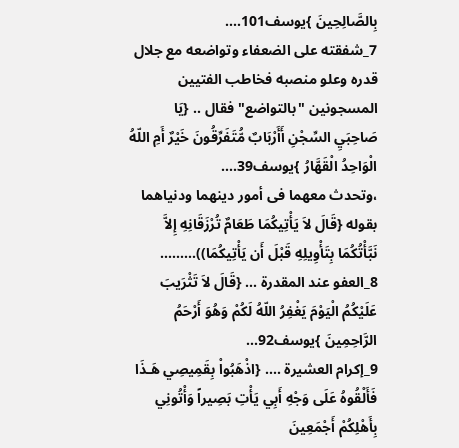بِالصَّالِحِينَ }يوسف101....
7_شفقته على الضعفاء وتواضعه مع جلال قدره وعلو منصبه فخاطب الفتيين المسجونين "بالتواضع" فقال .. {يَا صَاحِبَيِ السِّجْنِ أَأَرْبَابٌ مُّتَفَرِّقُونَ خَيْرٌ أَمِ اللّهُ الْوَاحِدُ الْقَهَّارُ }يوسف39....
،وتحدث معهما فى أمور دينهما ودنياهما بقوله {قَالَ لاَ يَأْتِيكُمَا طَعَامٌ تُرْزَقَانِهِ إِلاَّ نَبَّأْتُكُمَا بِتَأْوِيلِهِ قَبْلَ أَن يَأْتِيكُمَا)).........
8_العفو عند المقدرة ... {قَالَ لاَ تَثْرَيبَ عَلَيْكُمُ الْيَوْمَ يَغْفِرُ اللّهُ لَكُمْ وَهُوَ أَرْحَمُ الرَّاحِمِينَ }يوسف92...
9_إكرام العشيرة .... {اذْهَبُواْ بِقَمِيصِي هَـذَا فَأَلْقُوهُ عَلَى وَجْهِ أَبِي يَأْتِ بَصِيراً وَأْتُونِي بِأَهْلِكُمْ أَجْمَعِينَ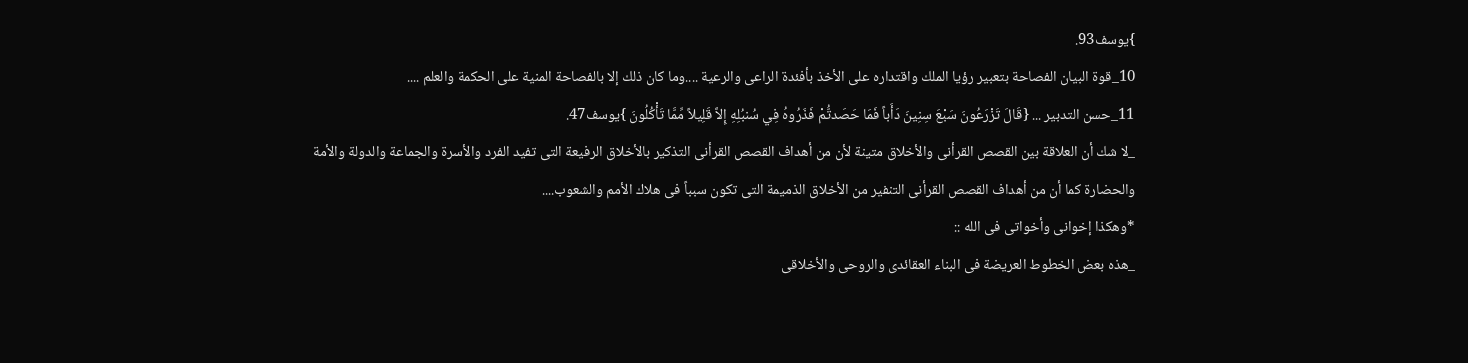}يوسف93.
10_قوة البيان الفصاحة بتعبير رؤيا الملك واقتداره على الأخذ بأفئدة الراعى والرعية ....وما كان ذلك إلا بالفصاحة المنية على الحكمة والعلم ....
11_حسن التدبير ... {قَالَ تَزْرَعُونَ سَبْعَ سِنِينَ دَأَباً فَمَا حَصَدتُّمْ فَذَرُوهُ فِي سُنبُلِهِ إِلاَّ قَلِيلاً مِّمَّا تَأْكُلُونَ }يوسف47.
_لا شك أن العلاقة بين القصص القرأنى والأخلاق متينة لأن من أهداف القصص القرأنى التذكير بالأخلاق الرفيعة التى تفيد الفرد والأسرة والجماعة والدولة والأمة والحضارة كما أن من أهداف القصص القرأنى التنفير من الأخلاق الذميمة التى تكون سبباً فى هلاك الأمم والشعوب....
*وهكذا إخوانى وأخواتى فى الله ::
_هذه بعض الخطوط العريضة فى البناء العقائدى والروحى والأخلاقى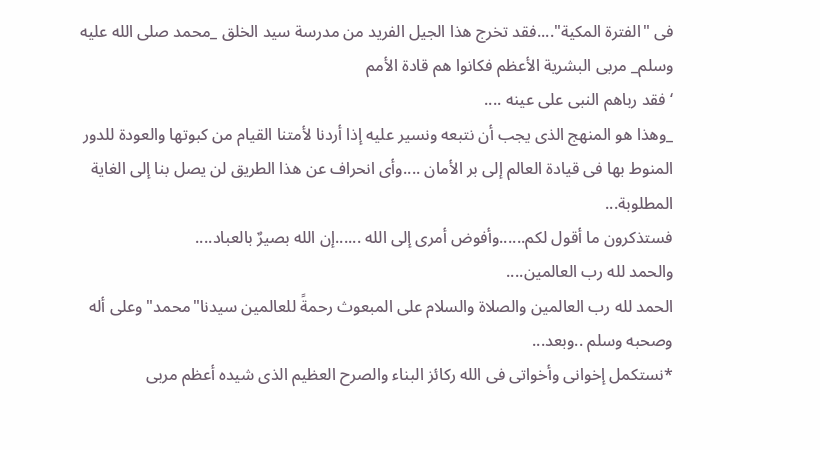فى "الفترة المكية"....فقد تخرج هذا الجيل الفريد من مدرسة سيد الخلق _محمد صلى الله عليه وسلم_ مربى البشرية الأعظم فكانوا هم قادة الأمم
‘ فقد رباهم النبى على عينه ....
_وهذا هو المنهج الذى يجب أن نتبعه ونسير عليه إذا أردنا لأمتنا القيام من كبوتها والعودة للدور المنوط بها فى قيادة العالم إلى بر الأمان ....وأى انحراف عن هذا الطريق لن يصل بنا إلى الغاية المطلوبة...
فستذكرون ما أقول لكم......وأفوض أمرى إلى الله ......إن الله بصيرٌ بالعباد....
والحمد لله رب العالمين....
الحمد لله رب العالمين والصلاة والسلام على المبعوث رحمةً للعالمين سيدنا"محمد" وعلى أله وصحبه وسلم ..وبعد...
*نستكمل إخوانى وأخواتى فى الله ركائز البناء والصرح العظيم الذى شيده أعظم مربى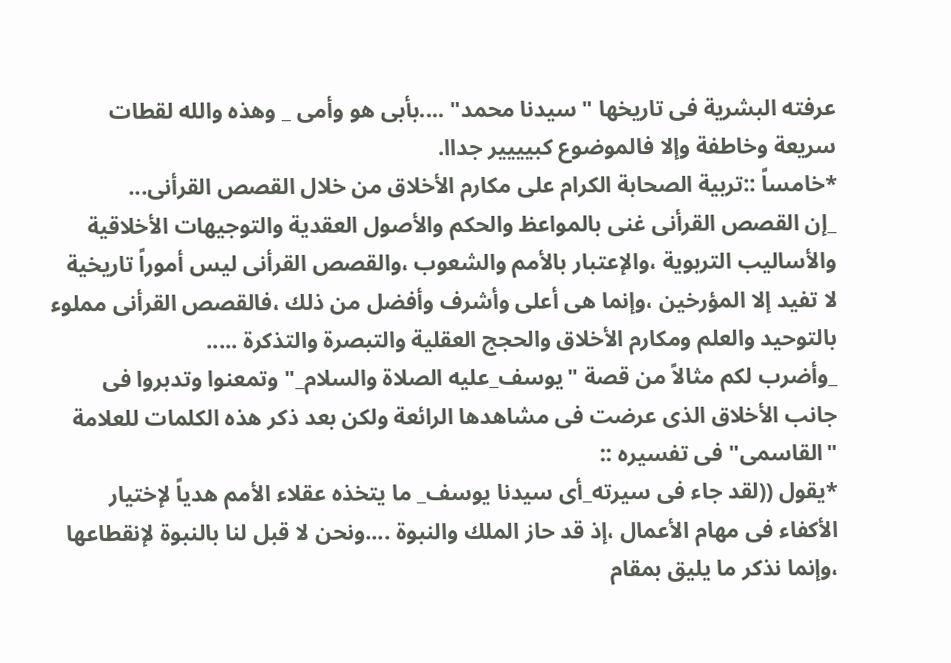عرفته البشرية فى تاريخها "سيدنا محمد" ....بأبى هو وأمى _ وهذه والله لقطات سريعة وخاطفة وإلا فالموضوع كبيييير جداا.
*خامساً ::تربية الصحابة الكرام على مكارم الأخلاق من خلال القصص القرأنى...
_إن القصص القرأنى غنى بالمواعظ والحكم والأصول العقدية والتوجيهات الأخلاقية والأساليب التربوية ،والإعتبار بالأمم والشعوب ،والقصص القرأنى ليس أموراً تاريخية لا تفيد إلا المؤرخين ،وإنما هى أعلى وأشرف وأفضل من ذلك ،فالقصص القرأنى مملوء بالتوحيد والعلم ومكارم الأخلاق والحجج العقلية والتبصرة والتذكرة .....
_وأضرب لكم مثالاً من قصة "يوسف_عليه الصلاة والسلام_" وتمعنوا وتدبروا فى جانب الأخلاق الذى عرضت فى مشاهدها الرائعة ولكن بعد ذكر هذه الكلمات للعلامة "القاسمى" فى تفسيره ::
*يقول ((لقد جاء فى سيرته_أى سيدنا يوسف_ ما يتخذه عقلاء الأمم هدياً لإختيار الأكفاء فى مهام الأعمال ،إذ قد حاز الملك والنبوة ....ونحن لا قبل لنا بالنبوة لإنقطاعها ،وإنما نذكر ما يليق بمقام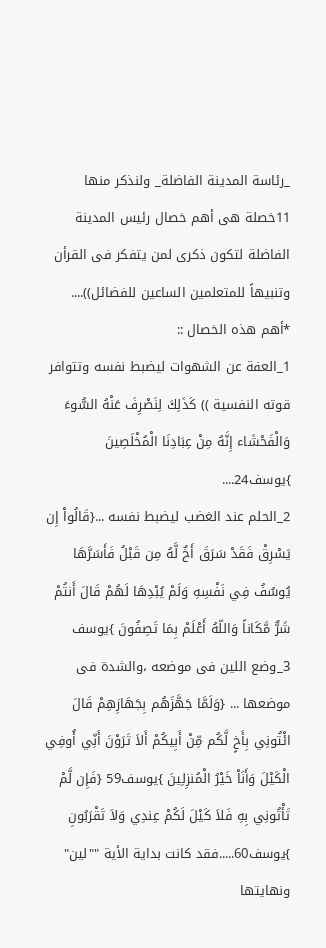_رئاسة المدينة الفاضلة_ ولنذكر منها 11خصلة هى أهم خصال رئيس المدينة الفاضلة لتكون ذكرى لمن يتفكر فى القرأن وتنبيهاً للمتعلمين الساعين للفضائل))....
*أهم هذه الخصال ::
1_العفة عن الشهوات ليضبط نفسه وتتوافر قوته النفسية )) كَذَلِكَ لِنَصْرِفَ عَنْهُ السُّوءَ وَالْفَحْشَاء إِنَّهُ مِنْ عِبَادِنَا الْمُخْلَصِينَ }يوسف24....
2_الحلم عند الغضب ليضبط نفسه ...{قَالُواْ إِن يَسْرِقْ فَقَدْ سَرَقَ أَخٌ لَّهُ مِن قَبْلُ فَأَسَرَّهَا يُوسُفُ فِي نَفْسِهِ وَلَمْ يُبْدِهَا لَهُمْ قَالَ أَنتُمْ شَرٌّ مَّكَاناً وَاللّهُ أَعْلَمْ بِمَا تَصِفُونَ }يوسف
3_وضع اللين فى موضعه ،والشدة فى موضعها ... {وَلَمَّا جَهَّزَهُم بِجَهَازِهِمْ قَالَ ائْتُونِي بِأَخٍ لَّكُم مِّنْ أَبِيكُمْ أَلاَ تَرَوْنَ أَنِّي أُوفِي الْكَيْلَ وَأَنَاْ خَيْرُ الْمُنزِلِينَ }يوسف59 {فَإِن لَّمْ تَأْتُونِي بِهِ فَلاَ كَيْلَ لَكُمْ عِندِي وَلاَ تَقْرَبُونِ }يوسف60.....فقد كانت بداية الأية ""لين" ونهايتها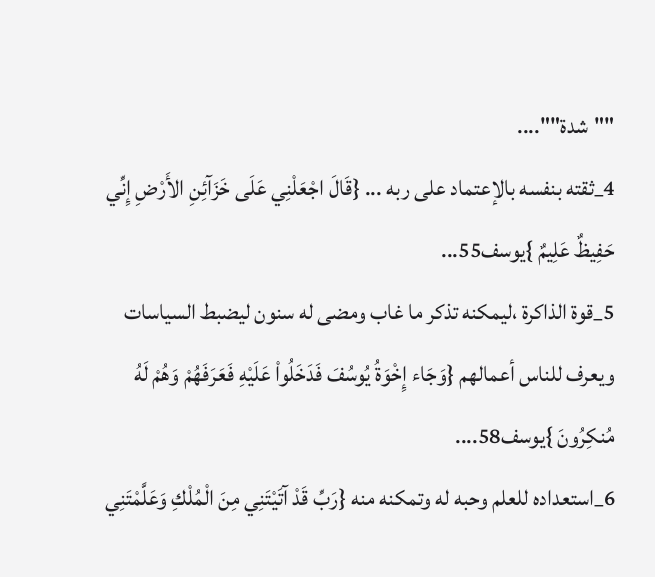""شدة""....
4_ثقته بنفسه بالإعتماد على ربه ... {قَالَ اجْعَلْنِي عَلَى خَزَآئِنِ الأَرْضِ إِنِّي حَفِيظٌ عَلِيمٌ }يوسف55...
5_قوة الذاكرة ،ليمكنه تذكر ما غاب ومضى له سنون ليضبط السياسات ويعرف للناس أعمالهم {وَجَاء إِخْوَةُ يُوسُفَ فَدَخَلُواْ عَلَيْهِ فَعَرَفَهُمْ وَهُمْ لَهُ مُنكِرُونَ }يوسف58....
6_استعداده للعلم وحبه له وتمكنه منه {رَبِّ قَدْ آتَيْتَنِي مِنَ الْمُلْكِ وَعَلَّمْتَنِي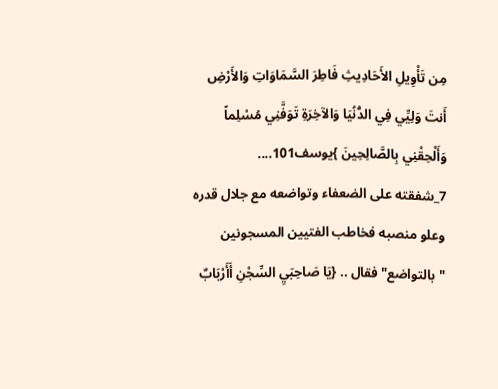مِن تَأْوِيلِ الأَحَادِيثِ فَاطِرَ السَّمَاوَاتِ وَالأَرْضِ أَنتَ وَلِيِّي فِي الدُّنُيَا وَالآخِرَةِ تَوَفَّنِي مُسْلِماً وَأَلْحِقْنِي بِالصَّالِحِينَ }يوسف101....
7_شفقته على الضعفاء وتواضعه مع جلال قدره وعلو منصبه فخاطب الفتيين المسجونين "بالتواضع" فقال .. {يَا صَاحِبَيِ السِّجْنِ أَأَرْبَابٌ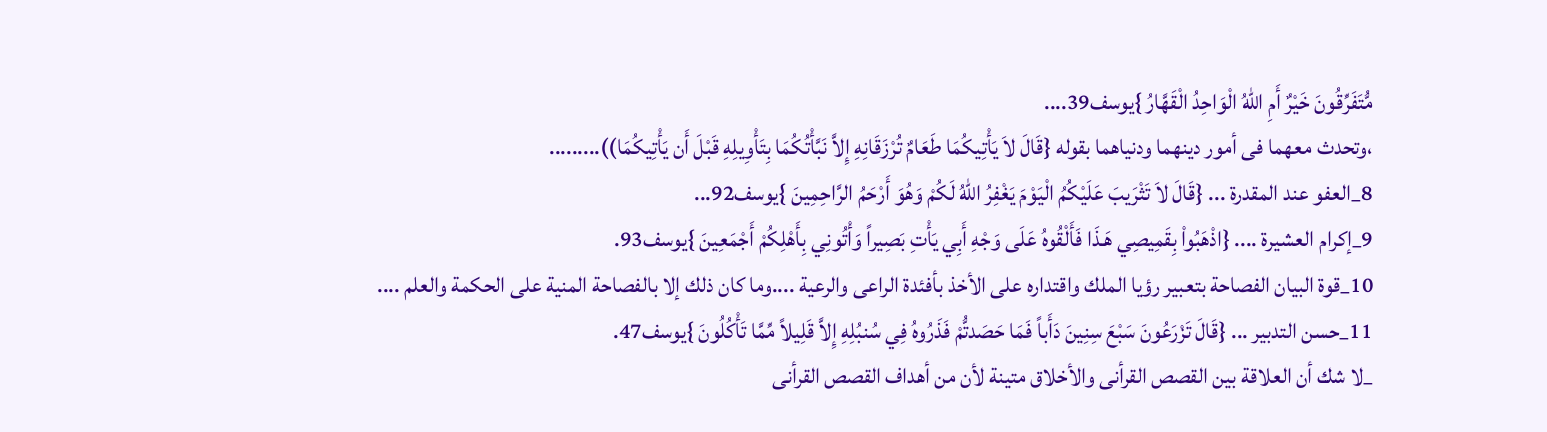مُّتَفَرِّقُونَ خَيْرٌ أَمِ اللّهُ الْوَاحِدُ الْقَهَّارُ }يوسف39....
،وتحدث معهما فى أمور دينهما ودنياهما بقوله {قَالَ لاَ يَأْتِيكُمَا طَعَامٌ تُرْزَقَانِهِ إِلاَّ نَبَّأْتُكُمَا بِتَأْوِيلِهِ قَبْلَ أَن يَأْتِيكُمَا)).........
8_العفو عند المقدرة ... {قَالَ لاَ تَثْرَيبَ عَلَيْكُمُ الْيَوْمَ يَغْفِرُ اللّهُ لَكُمْ وَهُوَ أَرْحَمُ الرَّاحِمِينَ }يوسف92...
9_إكرام العشيرة .... {اذْهَبُواْ بِقَمِيصِي هَـذَا فَأَلْقُوهُ عَلَى وَجْهِ أَبِي يَأْتِ بَصِيراً وَأْتُونِي بِأَهْلِكُمْ أَجْمَعِينَ }يوسف93.
10_قوة البيان الفصاحة بتعبير رؤيا الملك واقتداره على الأخذ بأفئدة الراعى والرعية ....وما كان ذلك إلا بالفصاحة المنية على الحكمة والعلم ....
11_حسن التدبير ... {قَالَ تَزْرَعُونَ سَبْعَ سِنِينَ دَأَباً فَمَا حَصَدتُّمْ فَذَرُوهُ فِي سُنبُلِهِ إِلاَّ قَلِيلاً مِّمَّا تَأْكُلُونَ }يوسف47.
_لا شك أن العلاقة بين القصص القرأنى والأخلاق متينة لأن من أهداف القصص القرأنى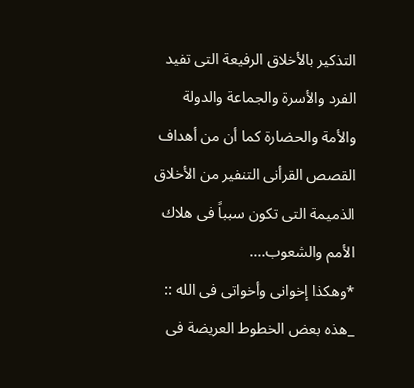التذكير بالأخلاق الرفيعة التى تفيد الفرد والأسرة والجماعة والدولة والأمة والحضارة كما أن من أهداف القصص القرأنى التنفير من الأخلاق الذميمة التى تكون سبباً فى هلاك الأمم والشعوب....
*وهكذا إخوانى وأخواتى فى الله ::
_هذه بعض الخطوط العريضة فى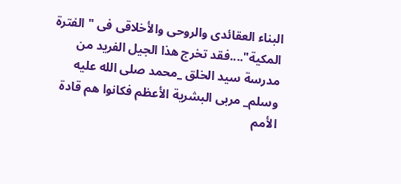البناء العقائدى والروحى والأخلاقى فى "الفترة المكية"....فقد تخرج هذا الجيل الفريد من مدرسة سيد الخلق _محمد صلى الله عليه وسلم_ مربى البشرية الأعظم فكانوا هم قادة الأمم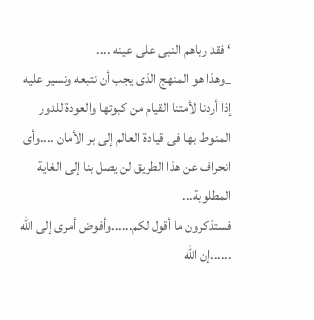‘ فقد رباهم النبى على عينه ....
_وهذا هو المنهج الذى يجب أن نتبعه ونسير عليه إذا أردنا لأمتنا القيام من كبوتها والعودة للدور المنوط بها فى قيادة العالم إلى بر الأمان ....وأى انحراف عن هذا الطريق لن يصل بنا إلى الغاية المطلوبة...
فستذكرون ما أقول لكم......وأفوض أمرى إلى الله ......إن الله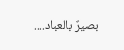بصيرٌ بالعباد....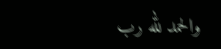والحمد لله رب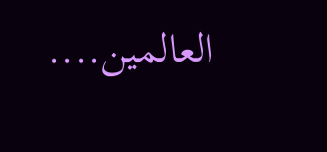العالمين....